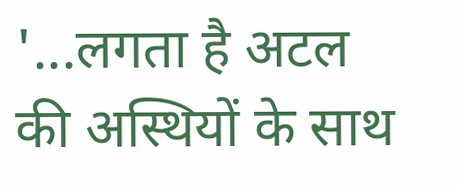'...लगता है अटल की अस्थियों के साथ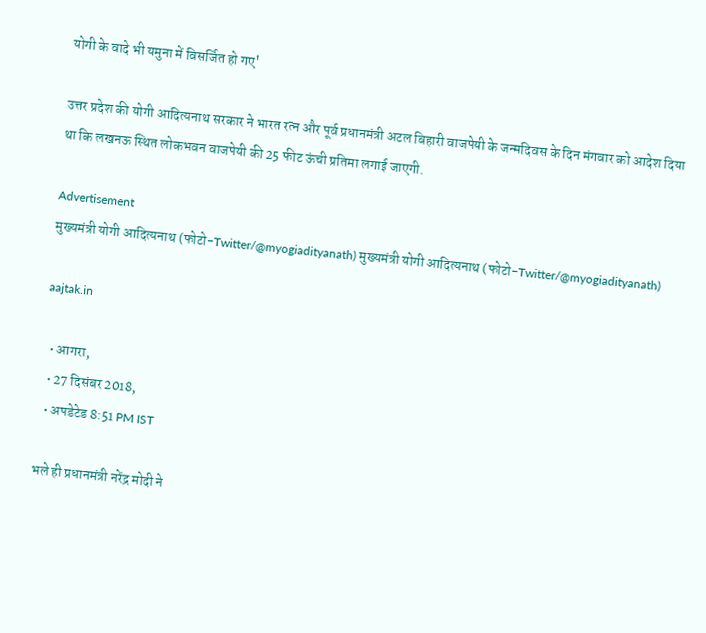योगी के वादे भी यमुना में विसर्जित हो गए'

उत्तर प्रदेश की योगी आदित्यनाथ सरकार ने भारत रत्न और पूर्व प्रधानमंत्री अटल बिहारी वाजपेयी के जन्मदिवस के दिन मंगवार को आदेश दिया था कि लखनऊ स्थित लोकभवन वाजपेयी की 25 फीट ऊंची प्रतिमा लगाई जाएगी.

Advertisement
मुख्यमंत्री योगी आदित्यनाथ (फोटो-Twitter/@myogiadityanath) मुख्यमंत्री योगी आदित्यनाथ (फोटो-Twitter/@myogiadityanath)

aajtak.in

  • आगरा,
  • 27 दिसंबर 2018,
  • अपडेटेड 8:51 PM IST

भले ही प्रधानमंत्री नरेंद्र मोदी ने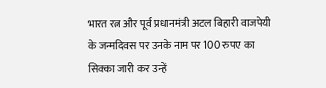भारत रत्न और पूर्व प्रधानमंत्री अटल बिहारी वाजपेयी के जन्मदिवस पर उनके नाम पर 100 रुपए का सिक्का जारी कर उन्हें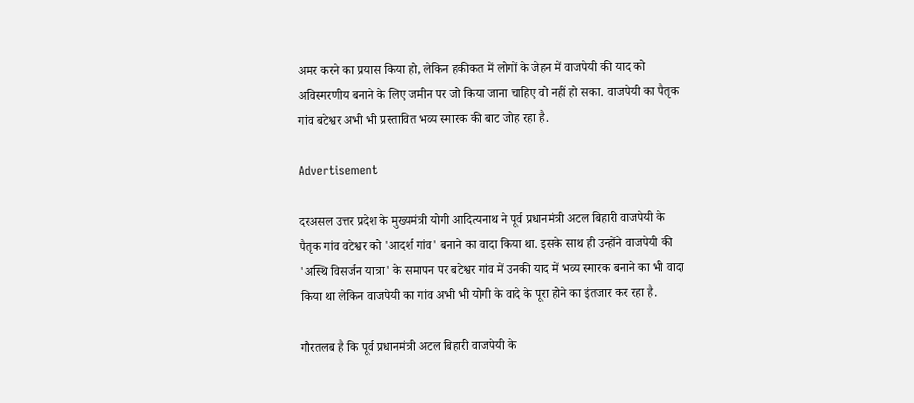अमर करने का प्रयास किया हो, लेकिन हकीकत में लोगों के जेहन में वाजपेयी की याद को अविस्मरणीय बनाने के लिए जमीन पर जो किया जाना चाहिए वो नहीं हो सका. वाजपेयी का पैतृक गांव बटेश्वर अभी भी प्रस्तावित भव्य स्मारक की बाट जोह रहा है.

Advertisement

दरअसल उत्तर प्रदेश के मुख्यमंत्री योगी आदित्यनाथ ने पूर्व प्रधानमंत्री अटल बिहारी वाजपेयी के पैतृक गांव वटेश्वर को 'आदर्श गांव' बनाने का वादा किया था. इसके साथ ही उन्होंने वाजपेयी की 'अस्थि विसर्जन यात्रा' के समापन पर बटेश्वर गांव में उनकी याद में भव्य स्मारक बनाने का भी वादा किया था लेकिन वाजपेयी का गांव अभी भी योगी के वादे के पूरा होने का इंतजार कर रहा है.

गौरतलब है कि पूर्व प्रधानमंत्री अटल बिहारी वाजपेयी के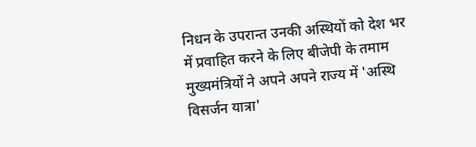निधन के उपरान्त उनकी अस्थियों को देश भर में प्रवाहित करने के लिए बीजेपी के तमाम मुख्यमंत्रियों ने अपने अपने राज्य में 'अस्थि विसर्जन यात्रा'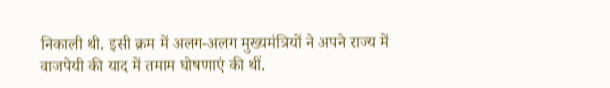निकाली थी. इसी क्रम में अलग-अलग मुख्यमंत्रियों ने अपने राज्य में वाजपेयी की याद में तमाम घोषणाएं की थीं.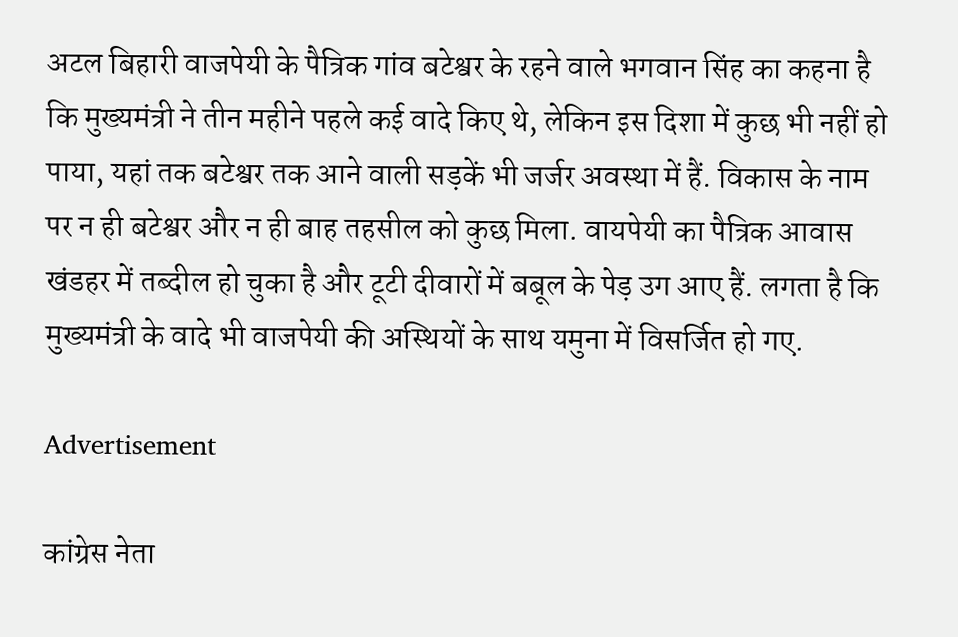अटल बिहारी वाजपेयी के पैत्रिक गांव बटेश्वर के रहने वाले भगवान सिंह का कहना है कि मुख्यमंत्री ने तीन महीने पहले कई वादे किए थे, लेकिन इस दिशा में कुछ भी नहीं हो पाया, यहां तक बटेश्वर तक आने वाली सड़कें भी जर्जर अवस्था में हैं. विकास के नाम पर न ही बटेश्वर और न ही बाह तहसील को कुछ मिला. वायपेयी का पैत्रिक आवास खंडहर में तब्दील हो चुका है और टूटी दीवारों में बबूल के पेड़ उग आए हैं. लगता है कि मुख्यमंत्री के वादे भी वाजपेयी की अस्थियों के साथ यमुना में विसर्जित हो गए.

Advertisement

कांग्रेस नेता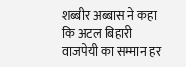शब्बीर अब्बास ने कहा कि अटल बिहारी वाजपेयी का सम्मान हर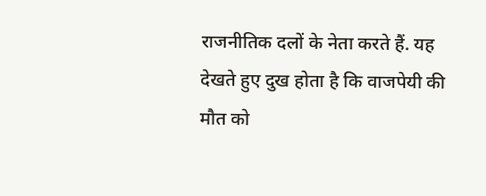राजनीतिक दलों के नेता करते हैं. यह देखते हुए दुख होता है कि वाजपेयी की मौत को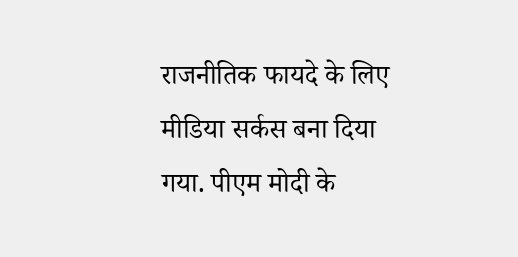राजनीतिक फायदे के लिए मीडिया सर्कस बना दिया गया. पीएम मोदी के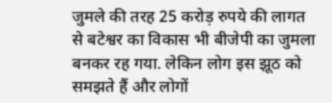जुमले की तरह 25 करोड़ रुपये की लागत से बटेश्वर का विकास भी बीजेपी का जुमला बनकर रह गया. लेकिन लोग इस झूठ को समझते हैं और लोगों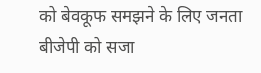को बेवकूफ समझने के लिए जनता बीजेपी को सजा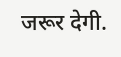जरूर देगी.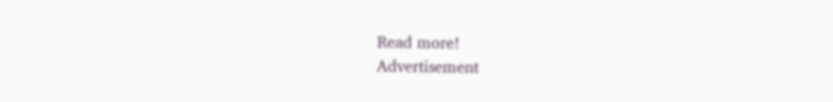Read more!
Advertisement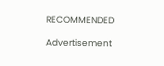RECOMMENDED

Advertisement